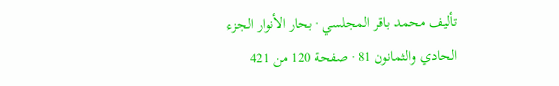تأليف محمد باقر المجلسي · بحار الأنوار الجزء الحادي والثمانون 81 · صفحة 120 من 421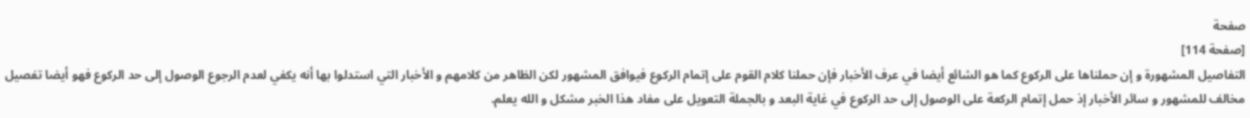صفحة
[صفحة 114]
التفاصيل المشهورة و إن حملناها على الركوع كما هو الشائع أيضا في عرف الأخبار فإن حملنا كلام القوم على إتمام الركوع فيوافق المشهور لكن الظاهر من كلامهم و الأخبار التي استدلوا بها أنه يكفي لعدم الرجوع الوصول إلى حد الركوع فهو أيضا تفصيل مخالف للمشهور و سائر الأخبار إذ حمل إتمام الركعة على الوصول إلى حد الركوع في غاية البعد و بالجملة التعويل على مفاد هذا الخبر مشكل و الله يعلم.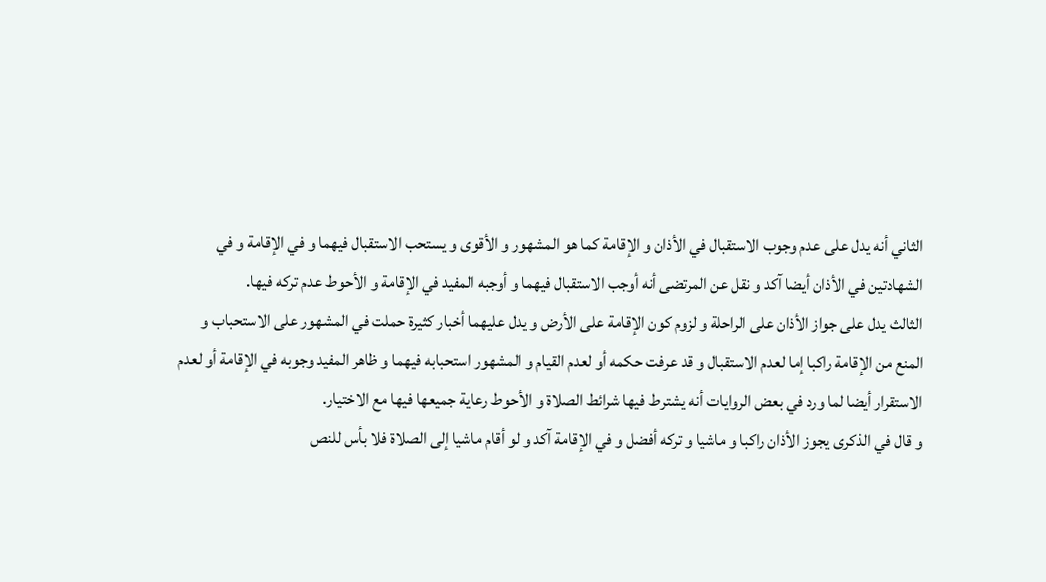الثاني أنه يدل على عدم وجوب الاستقبال في الأذان و الإقامة كما هو المشهور و الأقوى و يستحب الاستقبال فيهما و في الإقامة و في الشهادتين في الأذان أيضا آكد و نقل عن المرتضى أنه أوجب الاستقبال فيهما و أوجبه المفيد في الإقامة و الأحوط عدم تركه فيها.
الثالث يدل على جواز الأذان على الراحلة و لزوم كون الإقامة على الأرض و يدل عليهما أخبار كثيرة حملت في المشهور على الاستحباب و المنع من الإقامة راكبا إما لعدم الاستقبال و قد عرفت حكمه أو لعدم القيام و المشهور استحبابه فيهما و ظاهر المفيد وجوبه في الإقامة أو لعدم الاستقرار أيضا لما ورد في بعض الروايات أنه يشترط فيها شرائط الصلاة و الأحوط رعاية جميعها فيها مع الاختيار.
و قال في الذكرى يجوز الأذان راكبا و ماشيا و تركه أفضل و في الإقامة آكد و لو أقام ماشيا إلى الصلاة فلا بأس للنص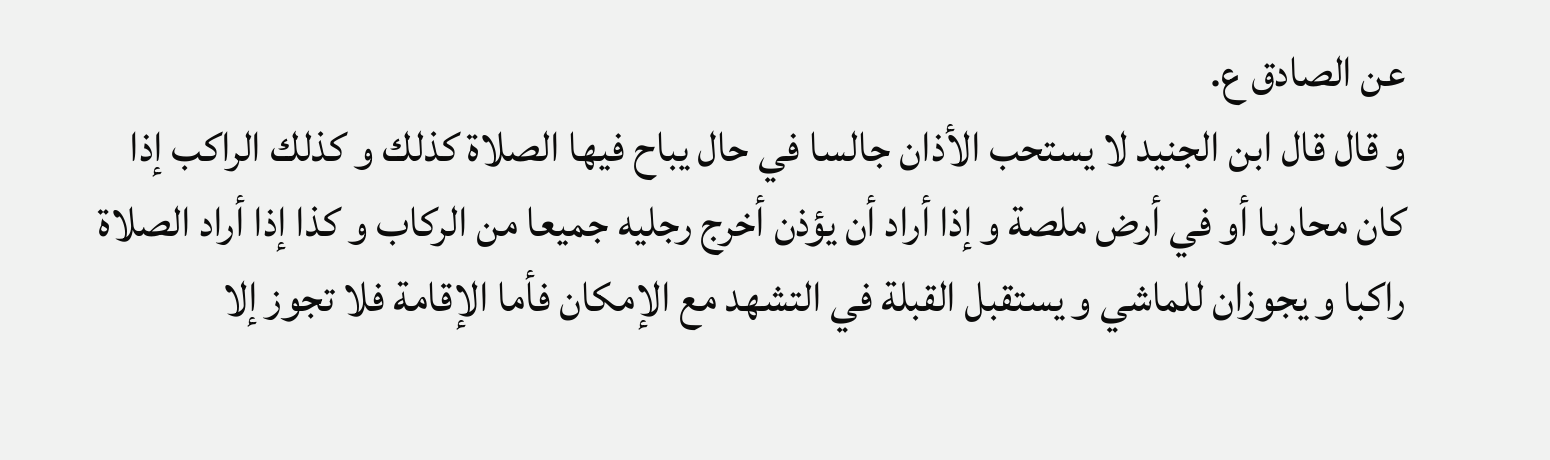عن الصادق ع.
و قال قال ابن الجنيد لا يستحب الأذان جالسا في حال يباح فيها الصلاة كذلك و كذلك الراكب إذا كان محاربا أو في أرض ملصة و إذا أراد أن يؤذن أخرج رجليه جميعا من الركاب و كذا إذا أراد الصلاة راكبا و يجوزان للماشي و يستقبل القبلة في التشهد مع الإمكان فأما الإقامة فلا تجوز إلا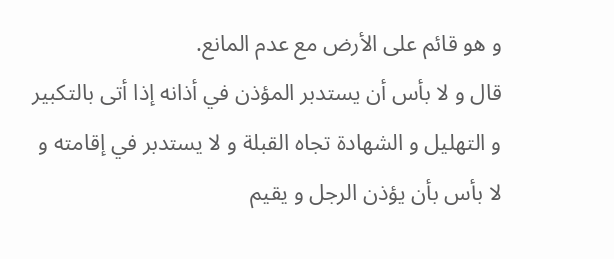و هو قائم على الأرض مع عدم المانع.
قال و لا بأس أن يستدبر المؤذن في أذانه إذا أتى بالتكبير و التهليل و الشهادة تجاه القبلة و لا يستدبر في إقامته و لا بأس بأن يؤذن الرجل و يقيم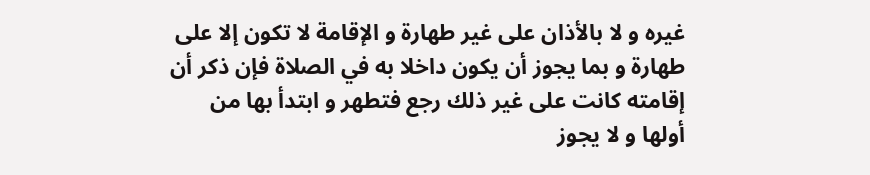غيره و لا بالأذان على غير طهارة و الإقامة لا تكون إلا على طهارة و بما يجوز أن يكون داخلا به في الصلاة فإن ذكر أن إقامته كانت على غير ذلك رجع فتطهر و ابتدأ بها من أولها و لا يجوز